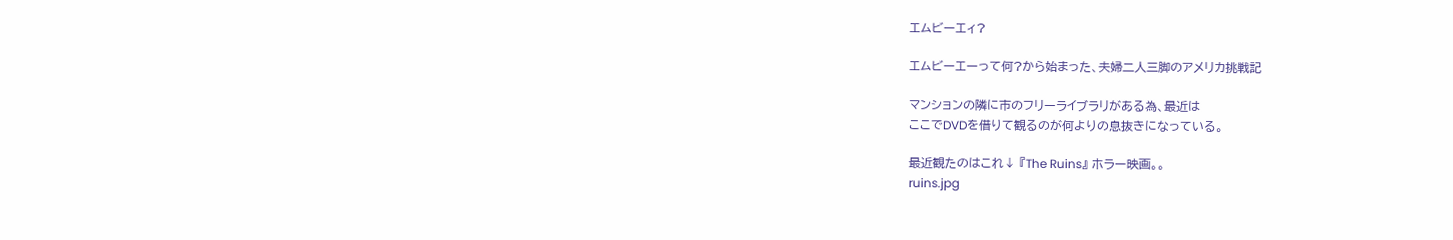エムビーエィ?

エムビーエーって何?から始まった、夫婦二人三脚のアメリカ挑戦記

マンションの隣に市のフリーライブラリがある為、最近は
ここでDVDを借りて観るのが何よりの息抜きになっている。

最近観たのはこれ↓ 『The Ruins』 ホラー映画。。
ruins.jpg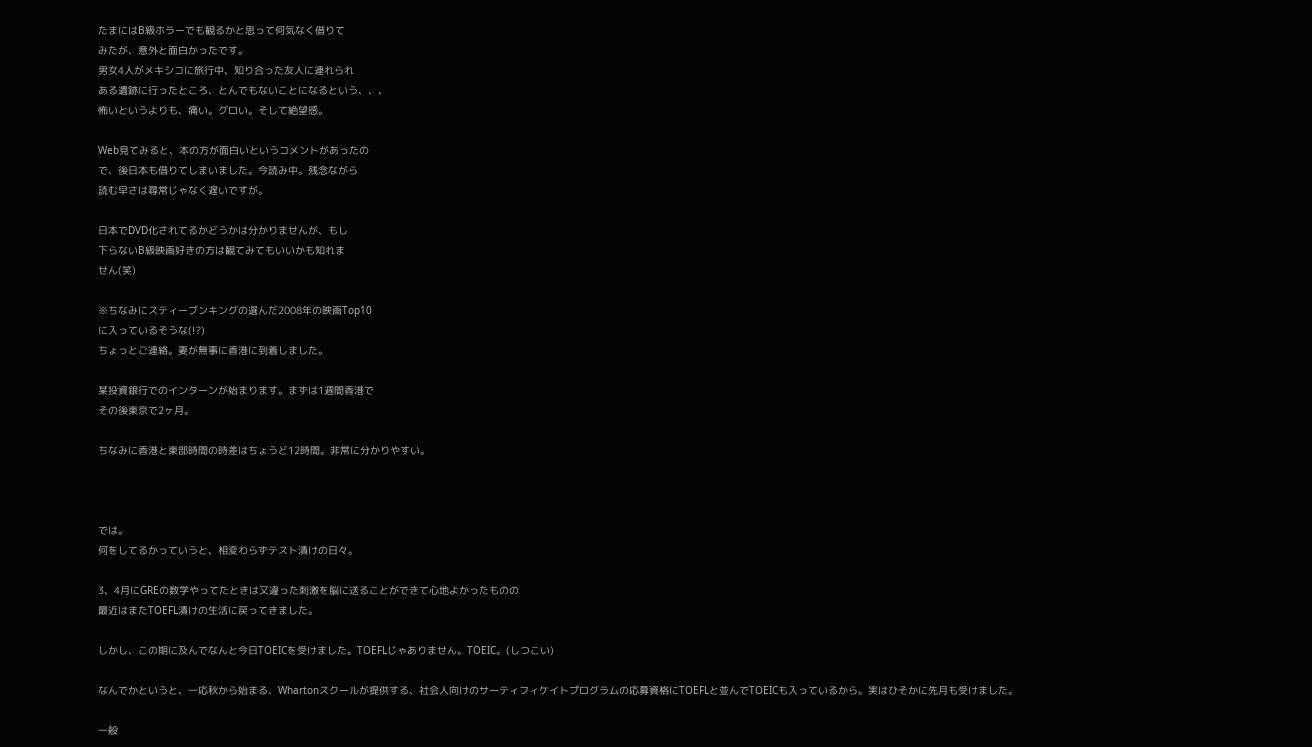たまにはB級ホラーでも観るかと思って何気なく借りて
みたが、意外と面白かったです。
男女4人がメキシコに旅行中、知り合った友人に連れられ
ある遺跡に行ったところ、とんでもないことになるという、、、
怖いというよりも、痛い。グロい。そして絶望感。

Web見てみると、本の方が面白いというコメントがあったの
で、後日本も借りてしまいました。今読み中。残念ながら
読む早さは尋常じゃなく遅いですが。

日本でDVD化されてるかどうかは分かりませんが、もし
下らないB級映画好きの方は観てみてもいいかも知れま
せん(笑)

※ちなみにスティーブンキングの選んだ2008年の映画Top10
に入っているそうな(!?)
ちょっとご連絡。妻が無事に香港に到着しました。

某投資銀行でのインターンが始まります。まずは1週間香港で
その後東京で2ヶ月。

ちなみに香港と東部時間の時差はちょうど12時間。非常に分かりやすい。



では。
何をしてるかっていうと、相変わらずテスト漬けの日々。

3、4月にGREの数学やってたときは又違った刺激を脳に送ることができて心地よかったものの
最近はまたTOEFL漬けの生活に戻ってきました。

しかし、この期に及んでなんと今日TOEICを受けました。TOEFLじゃありません。TOEIC。(しつこい)

なんでかというと、一応秋から始まる、Whartonスクールが提供する、社会人向けのサーティフィケイトプログラムの応募資格にTOEFLと並んでTOEICも入っているから。実はひそかに先月も受けました。

一般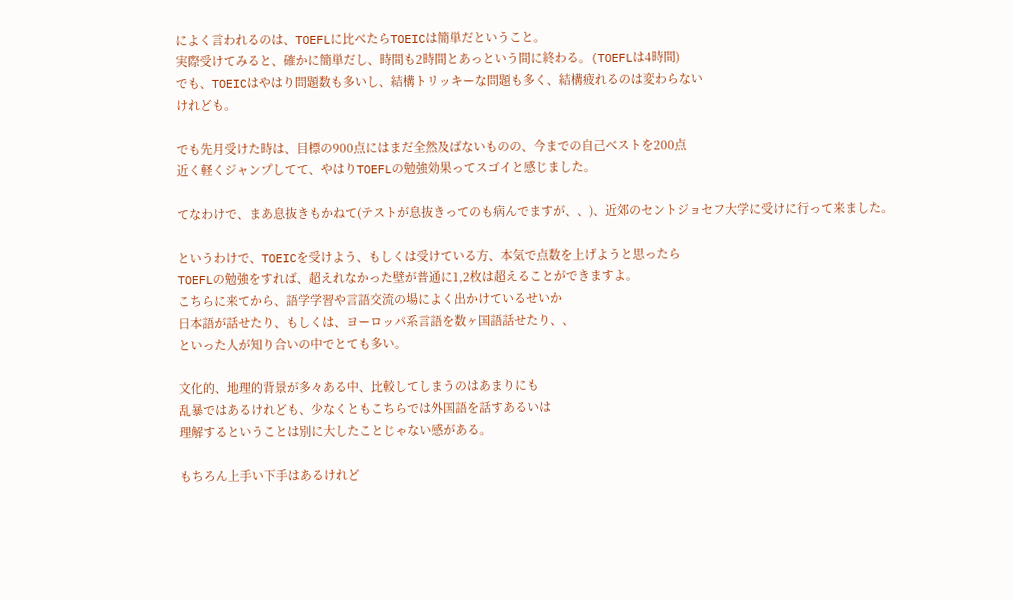によく言われるのは、TOEFLに比べたらTOEICは簡単だということ。
実際受けてみると、確かに簡単だし、時間も2時間とあっという間に終わる。(TOEFLは4時間)
でも、TOEICはやはり問題数も多いし、結構トリッキーな問題も多く、結構疲れるのは変わらない
けれども。

でも先月受けた時は、目標の900点にはまだ全然及ばないものの、今までの自己べストを200点
近く軽くジャンプしてて、やはりTOEFLの勉強効果ってスゴイと感じました。

てなわけで、まあ息抜きもかねて(テストが息抜きってのも病んでますが、、)、近郊のセントジョセフ大学に受けに行って来ました。

というわけで、TOEICを受けよう、もしくは受けている方、本気で点数を上げようと思ったら
TOEFLの勉強をすれば、超えれなかった壁が普通に1,2枚は超えることができますよ。
こちらに来てから、語学学習や言語交流の場によく出かけているせいか
日本語が話せたり、もしくは、ヨーロッパ系言語を数ヶ国語話せたり、、
といった人が知り合いの中でとても多い。

文化的、地理的背景が多々ある中、比較してしまうのはあまりにも
乱暴ではあるけれども、少なくともこちらでは外国語を話すあるいは
理解するということは別に大したことじゃない感がある。

もちろん上手い下手はあるけれど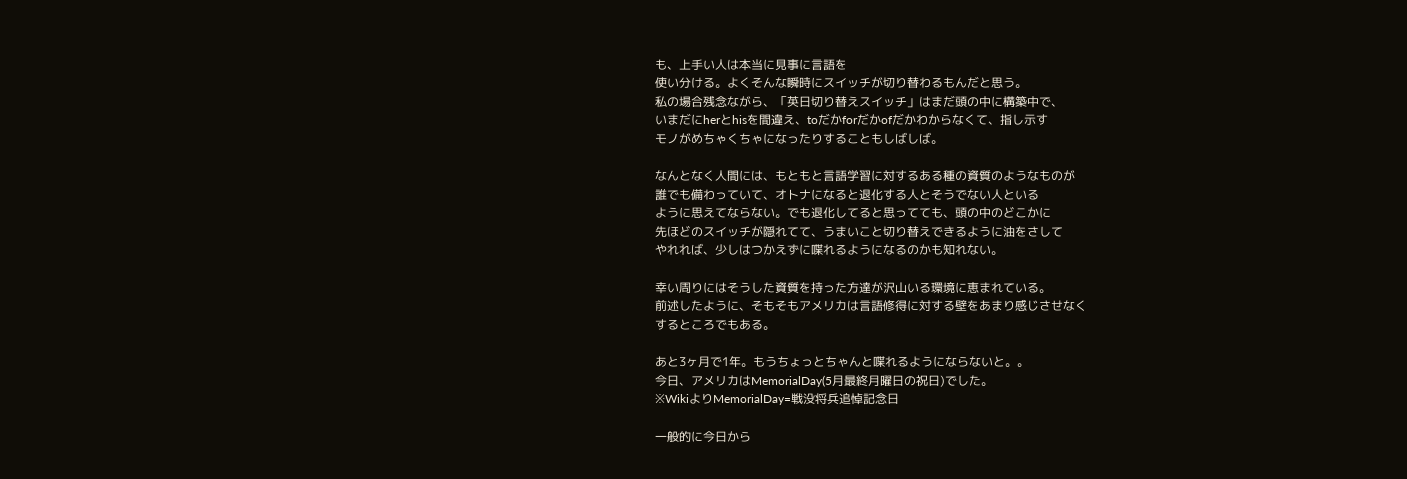も、上手い人は本当に見事に言語を
使い分ける。よくそんな瞬時にスイッチが切り替わるもんだと思う。
私の場合残念ながら、「英日切り替えスイッチ」はまだ頭の中に構築中で、
いまだにherとhisを間違え、toだかforだかofだかわからなくて、指し示す
モノがめちゃくちゃになったりすることもしばしば。

なんとなく人間には、もともと言語学習に対するある種の資質のようなものが
誰でも備わっていて、オトナになると退化する人とそうでない人といる
ように思えてならない。でも退化してると思ってても、頭の中のどこかに
先ほどのスイッチが隠れてて、うまいこと切り替えできるように油をさして
やれれば、少しはつかえずに喋れるようになるのかも知れない。

幸い周りにはそうした資質を持った方達が沢山いる環境に恵まれている。
前述したように、そもそもアメリカは言語修得に対する壁をあまり感じさせなく
するところでもある。

あと3ヶ月で1年。もうちょっとちゃんと喋れるようにならないと。。
今日、アメリカはMemorialDay(5月最終月曜日の祝日)でした。
※WikiよりMemorialDay=戦没将兵追悼記念日

一般的に今日から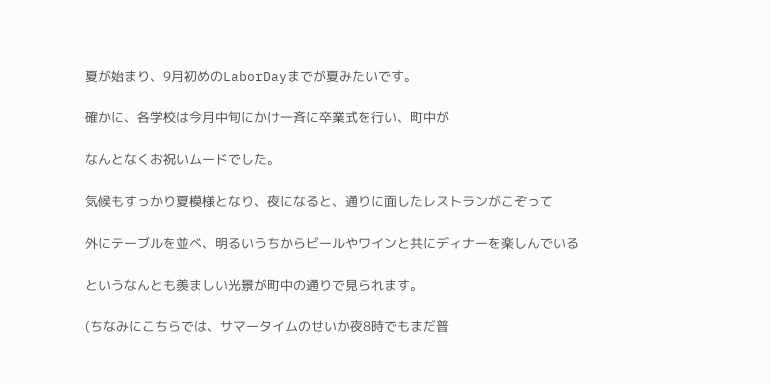夏が始まり、9月初めのLaborDayまでが夏みたいです。

確かに、各学校は今月中旬にかけ一斉に卒業式を行い、町中が

なんとなくお祝いムードでした。

気候もすっかり夏模様となり、夜になると、通りに面したレストランがこぞって

外にテーブルを並べ、明るいうちからビールやワインと共にディナーを楽しんでいる

というなんとも羨ましい光景が町中の通りで見られます。

(ちなみにこちらでは、サマータイムのせいか夜8時でもまだ普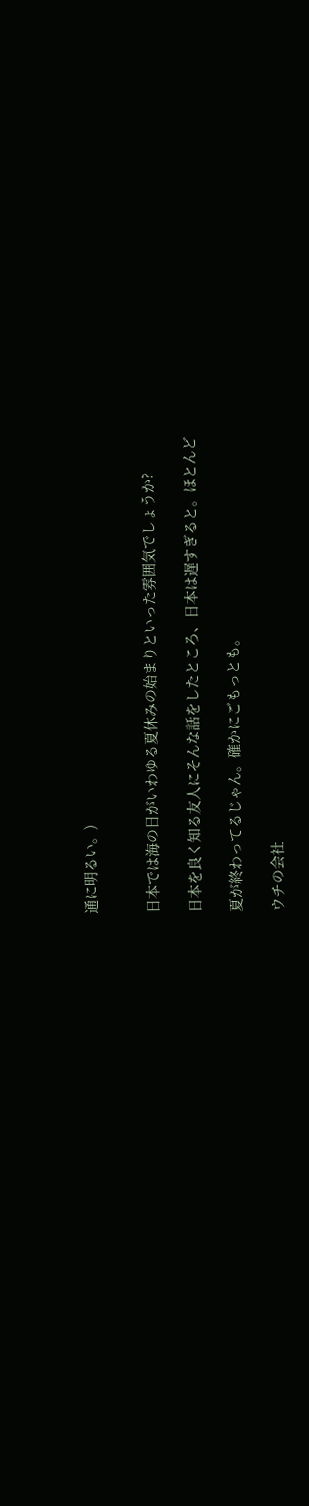通に明るい。)


日本では海の日がいわゆる夏休みの始まりといった雰囲気でしょうか?

日本を良く知る友人にそんな話をしたところ、日本は遅すぎると。ほとんど

夏が終わってるじゃん。確かにごもっとも。

ウチの会社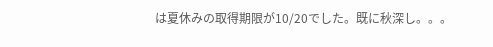は夏休みの取得期限が10/20でした。既に秋深し。。。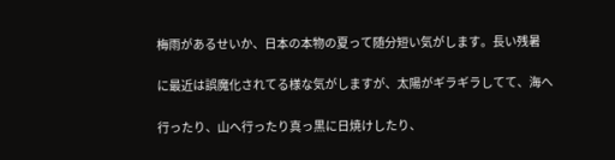梅雨があるせいか、日本の本物の夏って随分短い気がします。長い残暑

に最近は誤魔化されてる様な気がしますが、太陽がギラギラしてて、海へ

行ったり、山へ行ったり真っ黒に日焼けしたり、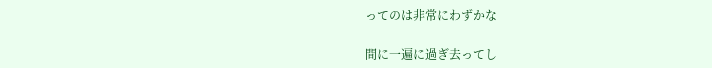ってのは非常にわずかな

間に一遍に過ぎ去ってし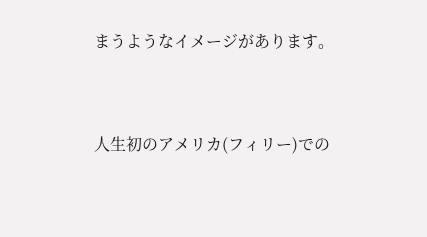まうようなイメージがあります。


人生初のアメリカ(フィリー)での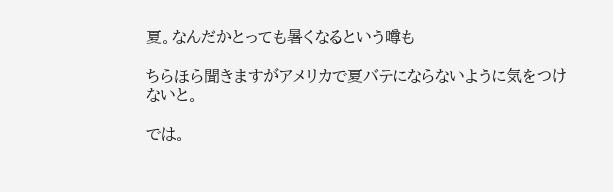夏。なんだかとっても暑くなるという噂も

ちらほら聞きますがアメリカで夏バテにならないように気をつけないと。

では。